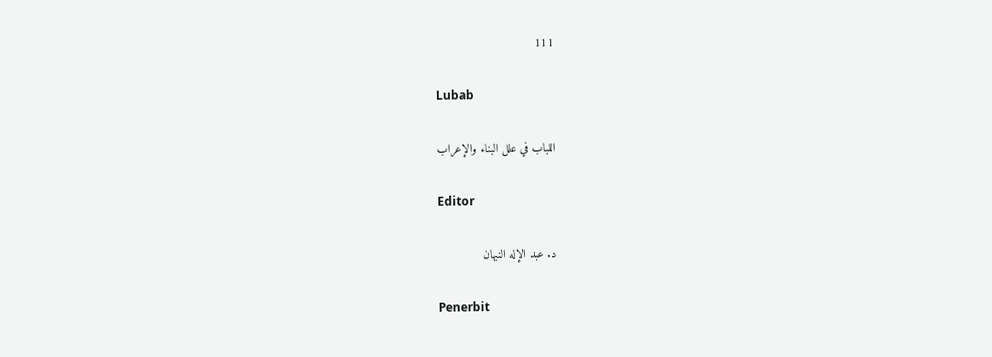111

Lubab

اللباب في علل البناء والإعراب

Editor

د. عبد الإله النبهان

Penerbit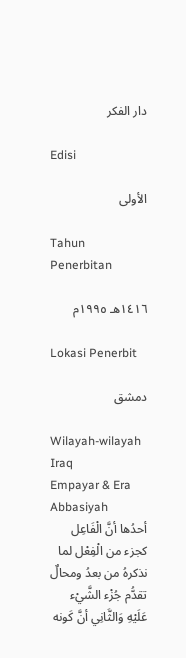دار الفكر

Edisi

الأولى

Tahun Penerbitan

١٤١٦هـ ١٩٩٥م

Lokasi Penerbit

دمشق

Wilayah-wilayah
Iraq
Empayar & Era
Abbasiyah
أحدُها أنَّ الْفَاعِل كجزء من الْفِعْل لما نذكرهُ من بعدُ ومحالٌ تقدُّم جُزْء الشَّيْء عَلَيْهِ وَالثَّانِي أنَّ كَونه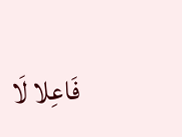فَاعِلا لَا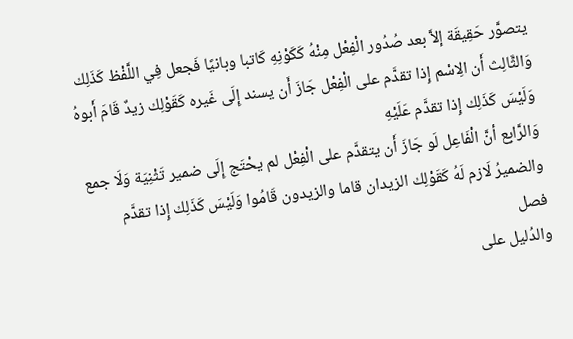يتصوَّر حَقِيقَة إلاَّ بعد صُدُور الْفِعْل مِنْهُ كَكَوْنِهِ كَاتبا وبانيًا فَجعل فِي اللَّفْظ كَذَلِك
وَالثَّالِث أَن الِاسْم إِذا تقدَّم على الْفِعْل جَازَ أَن يسند إِلَى غَيره كَقَوْلِك زيدٌ قَامَ أَبوهُ وَلَيْسَ كَذَلِك إِذا تقدَّم عَلَيْهِ
وَالرَّابِع أنَّ الْفَاعِل لَو جَازَ أَن يتقدَّم على الْفِعْل لم يحْتَج إِلَى ضمير تَثْنِيَة وَلَا جمع والضميرُ لَازم لَهُ كَقَوْلِك الزيدان قاما والزيدون قَامُوا وَلَيْسَ كَذَلِك إِذا تقدَّم
فصل
والدُليل على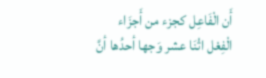أَن الْفَاعِل كجزء من أَجزَاء الْفِعْل اثْنَا عشر وَجها أحدُها أنَّ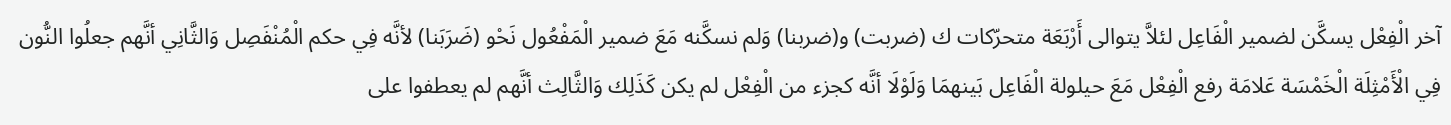آخر الْفِعْل يسكَّن لضمير الْفَاعِل لئلاَّ يتوالى أَرْبَعَة متحرّكات ك (ضربت) و(ضربنا) وَلم نسكَّنه مَعَ ضمير الْمَفْعُول نَحْو (ضَرَبَنا) لأنَّه فِي حكم الْمُنْفَصِل وَالثَّانِي أنَّهم جعلُوا النُّون فِي الْأَمْثِلَة الْخَمْسَة عَلامَة رفع الْفِعْل مَعَ حيلولة الْفَاعِل بَينهمَا وَلَوْلَا أنَّه كجزء من الْفِعْل لم يكن كَذَلِك وَالثَّالِث أنَّهم لم يعطفوا على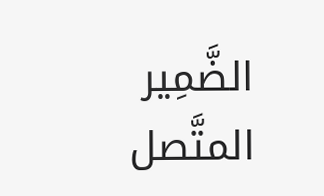الضَّمِير المتَّصل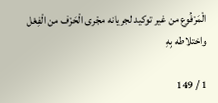الْمَرْفُوع من غير توكيد لجريانه مجْرى الْحَرْف من الْفِعْل واختلاطه بِهِ

1 / 149